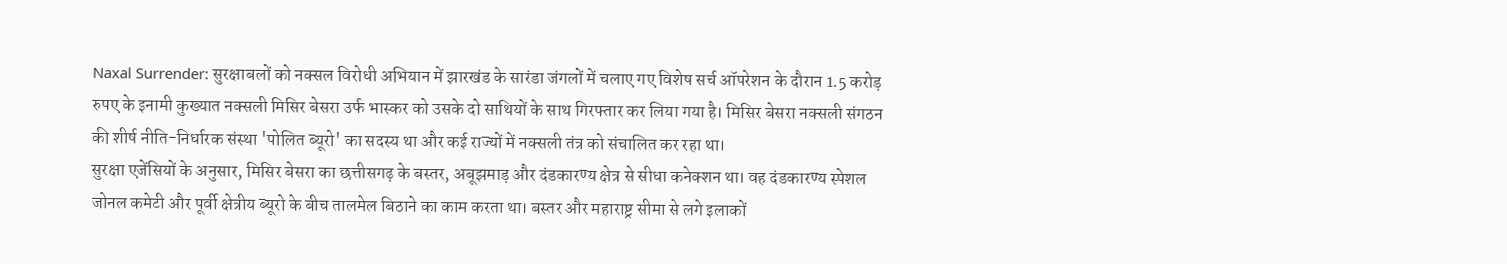Naxal Surrender: सुरक्षाबलों को नक्सल विरोधी अभियान में झारखंड के सारंडा जंगलों में चलाए गए विशेष सर्च ऑपरेशन के दौरान 1.5 करोड़ रुपए के इनामी कुख्यात नक्सली मिसिर बेसरा उर्फ भास्कर को उसके दो साथियों के साथ गिरफ्तार कर लिया गया है। मिसिर बेसरा नक्सली संगठन की शीर्ष नीति-निर्धारक संस्था 'पोलित ब्यूरो' का सदस्य था और कई राज्यों में नक्सली तंत्र को संचालित कर रहा था।
सुरक्षा एजेंसियों के अनुसार, मिसिर बेसरा का छत्तीसगढ़ के बस्तर, अबूझमाड़ और दंडकारण्य क्षेत्र से सीधा कनेक्शन था। वह दंडकारण्य स्पेशल जोनल कमेटी और पूर्वी क्षेत्रीय ब्यूरो के बीच तालमेल बिठाने का काम करता था। बस्तर और महाराष्ट्र सीमा से लगे इलाकों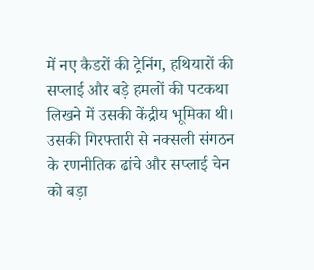में नए कैडरों की ट्रेनिंग, हथियारों की सप्लाई और बड़े हमलों की पटकथा लिखने में उसकी केंद्रीय भूमिका थी। उसकी गिरफ्तारी से नक्सली संगठन के रणनीतिक ढांचे और सप्लाई चेन को बड़ा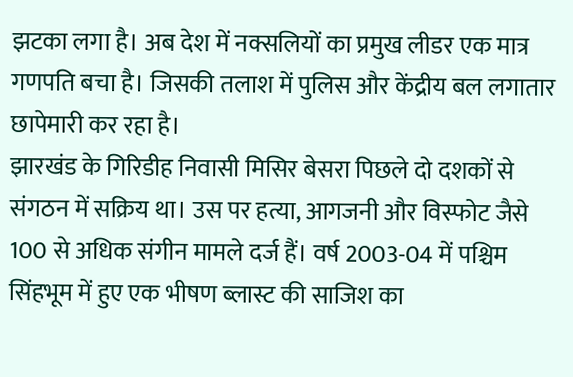झटका लगा है। अब देश में नक्सलियों का प्रमुख लीडर एक मात्र गणपति बचा है। जिसकी तलाश में पुलिस और केंद्रीय बल लगातार छापेमारी कर रहा है।
झारखंड के गिरिडीह निवासी मिसिर बेसरा पिछले दो दशकों से संगठन में सक्रिय था। उस पर हत्या, आगजनी और विस्फोट जैसे 100 से अधिक संगीन मामले दर्ज हैं। वर्ष 2003-04 में पश्चिम सिंहभूम में हुए एक भीषण ब्लास्ट की साजिश का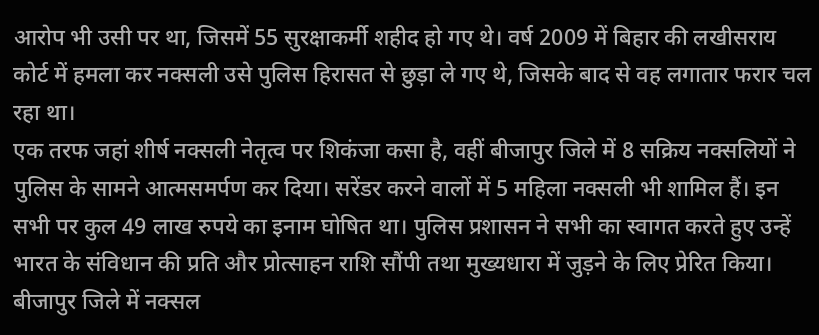आरोप भी उसी पर था, जिसमें 55 सुरक्षाकर्मी शहीद हो गए थे। वर्ष 2009 में बिहार की लखीसराय कोर्ट में हमला कर नक्सली उसे पुलिस हिरासत से छुड़ा ले गए थे, जिसके बाद से वह लगातार फरार चल रहा था।
एक तरफ जहां शीर्ष नक्सली नेतृत्व पर शिकंजा कसा है, वहीं बीजापुर जिले में 8 सक्रिय नक्सलियों ने पुलिस के सामने आत्मसमर्पण कर दिया। सरेंडर करने वालों में 5 महिला नक्सली भी शामिल हैं। इन सभी पर कुल 49 लाख रुपये का इनाम घोषित था। पुलिस प्रशासन ने सभी का स्वागत करते हुए उन्हें भारत के संविधान की प्रति और प्रोत्साहन राशि सौंपी तथा मुख्यधारा में जुड़ने के लिए प्रेरित किया।
बीजापुर जिले में नक्सल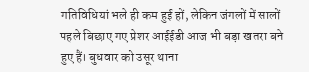गतिविधियां भले ही कम हुई हों, लेकिन जंगलों में सालों पहले बिछाए गए प्रेशर आईईडी आज भी बड़ा खतरा बने हुए हैं। बुधवार को उसूर थाना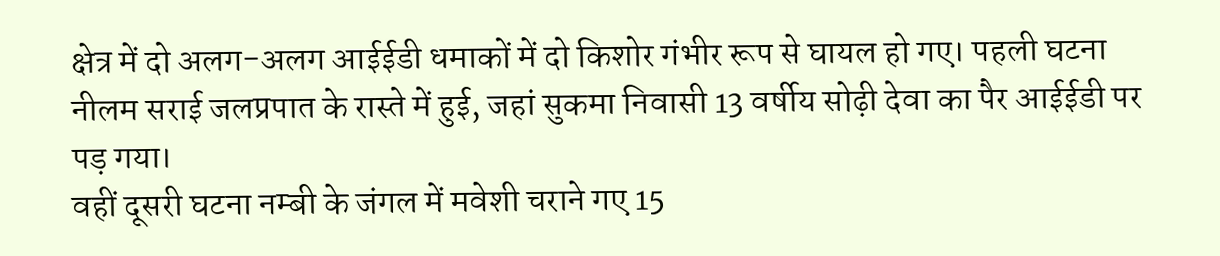क्षेत्र में दो अलग-अलग आईईडी धमाकों में दो किशोर गंभीर रूप से घायल हो गए। पहली घटना नीलम सराई जलप्रपात के रास्ते में हुई, जहां सुकमा निवासी 13 वर्षीय सोढ़ी देवा का पैर आईईडी पर पड़ गया।
वहीं दूसरी घटना नम्बी के जंगल में मवेशी चराने गए 15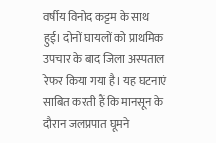वर्षीय विनोद कट्टम के साथ हुई। दोनों घायलों को प्राथमिक उपचार के बाद जिला अस्पताल रेफर किया गया है। यह घटनाएं साबित करती हैं कि मानसून के दौरान जलप्रपात घूमने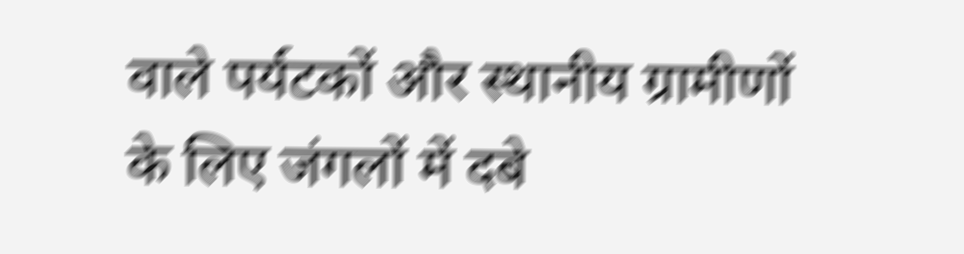वाले पर्यटकों और स्थानीय ग्रामीणों के लिए जंगलों में दबे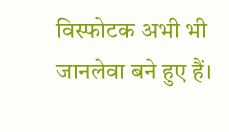विस्फोटक अभी भी जानलेवा बने हुए हैं।